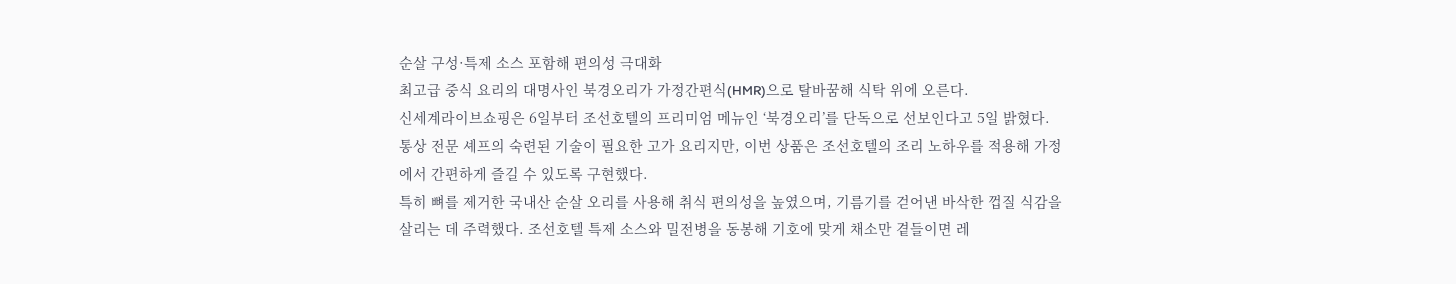순살 구성·특제 소스 포함해 편의성 극대화
최고급 중식 요리의 대명사인 북경오리가 가정간편식(HMR)으로 탈바꿈해 식탁 위에 오른다.
신세계라이브쇼핑은 6일부터 조선호텔의 프리미엄 메뉴인 ‘북경오리’를 단독으로 선보인다고 5일 밝혔다.
통상 전문 셰프의 숙련된 기술이 필요한 고가 요리지만, 이번 상품은 조선호텔의 조리 노하우를 적용해 가정에서 간편하게 즐길 수 있도록 구현했다.
특히 뼈를 제거한 국내산 순살 오리를 사용해 취식 편의성을 높였으며, 기름기를 걷어낸 바삭한 껍질 식감을 살리는 데 주력했다. 조선호텔 특제 소스와 밀전병을 동봉해 기호에 맞게 채소만 곁들이면 레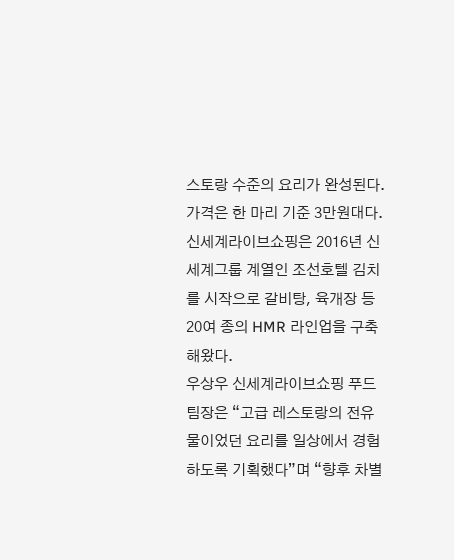스토랑 수준의 요리가 완성된다. 가격은 한 마리 기준 3만원대다.
신세계라이브쇼핑은 2016년 신세계그룹 계열인 조선호텔 김치를 시작으로 갈비탕, 육개장 등 20여 종의 HMR 라인업을 구축해왔다.
우상우 신세계라이브쇼핑 푸드팀장은 “고급 레스토랑의 전유물이었던 요리를 일상에서 경험하도록 기획했다”며 “향후 차별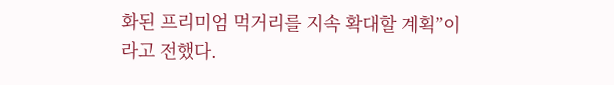화된 프리미엄 먹거리를 지속 확대할 계획”이라고 전했다.